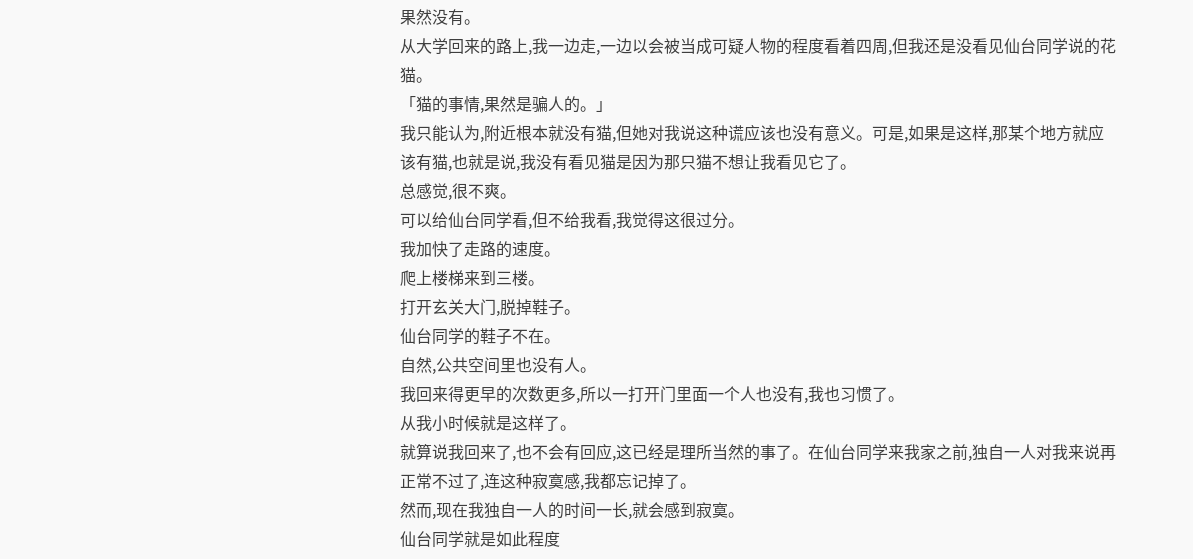果然没有。
从大学回来的路上,我一边走,一边以会被当成可疑人物的程度看着四周,但我还是没看见仙台同学说的花猫。
「猫的事情,果然是骗人的。」
我只能认为,附近根本就没有猫,但她对我说这种谎应该也没有意义。可是,如果是这样,那某个地方就应该有猫,也就是说,我没有看见猫是因为那只猫不想让我看见它了。
总感觉,很不爽。
可以给仙台同学看,但不给我看,我觉得这很过分。
我加快了走路的速度。
爬上楼梯来到三楼。
打开玄关大门,脱掉鞋子。
仙台同学的鞋子不在。
自然,公共空间里也没有人。
我回来得更早的次数更多,所以一打开门里面一个人也没有,我也习惯了。
从我小时候就是这样了。
就算说我回来了,也不会有回应,这已经是理所当然的事了。在仙台同学来我家之前,独自一人对我来说再正常不过了,连这种寂寞感,我都忘记掉了。
然而,现在我独自一人的时间一长,就会感到寂寞。
仙台同学就是如此程度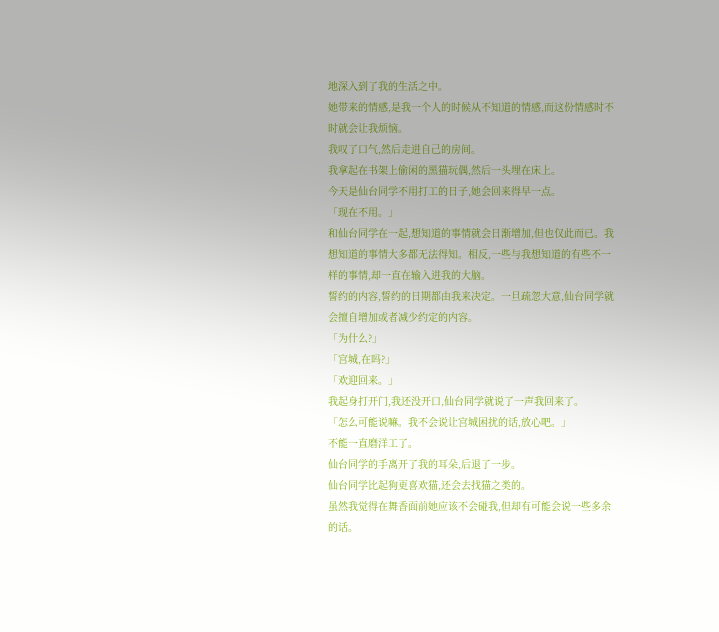地深入到了我的生活之中。
她带来的情感,是我一个人的时候从不知道的情感,而这份情感时不时就会让我烦恼。
我叹了口气,然后走进自己的房间。
我拿起在书架上偷闲的黑猫玩偶,然后一头埋在床上。
今天是仙台同学不用打工的日子,她会回来得早一点。
「现在不用。」
和仙台同学在一起,想知道的事情就会日渐增加,但也仅此而已。我想知道的事情大多都无法得知。相反,一些与我想知道的有些不一样的事情,却一直在输入进我的大脑。
誓约的内容,誓约的日期都由我来决定。一旦疏忽大意,仙台同学就会擅自增加或者减少约定的内容。
「为什么?」
「宫城,在吗?」
「欢迎回来。」
我起身打开门,我还没开口,仙台同学就说了一声我回来了。
「怎么可能说嘛。我不会说让宫城困扰的话,放心吧。」
不能一直磨洋工了。
仙台同学的手离开了我的耳朵,后退了一步。
仙台同学比起狗更喜欢猫,还会去找猫之类的。
虽然我觉得在舞香面前她应该不会碰我,但却有可能会说一些多余的话。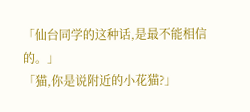「仙台同学的这种话,是最不能相信的。」
「猫,你是说附近的小花猫?」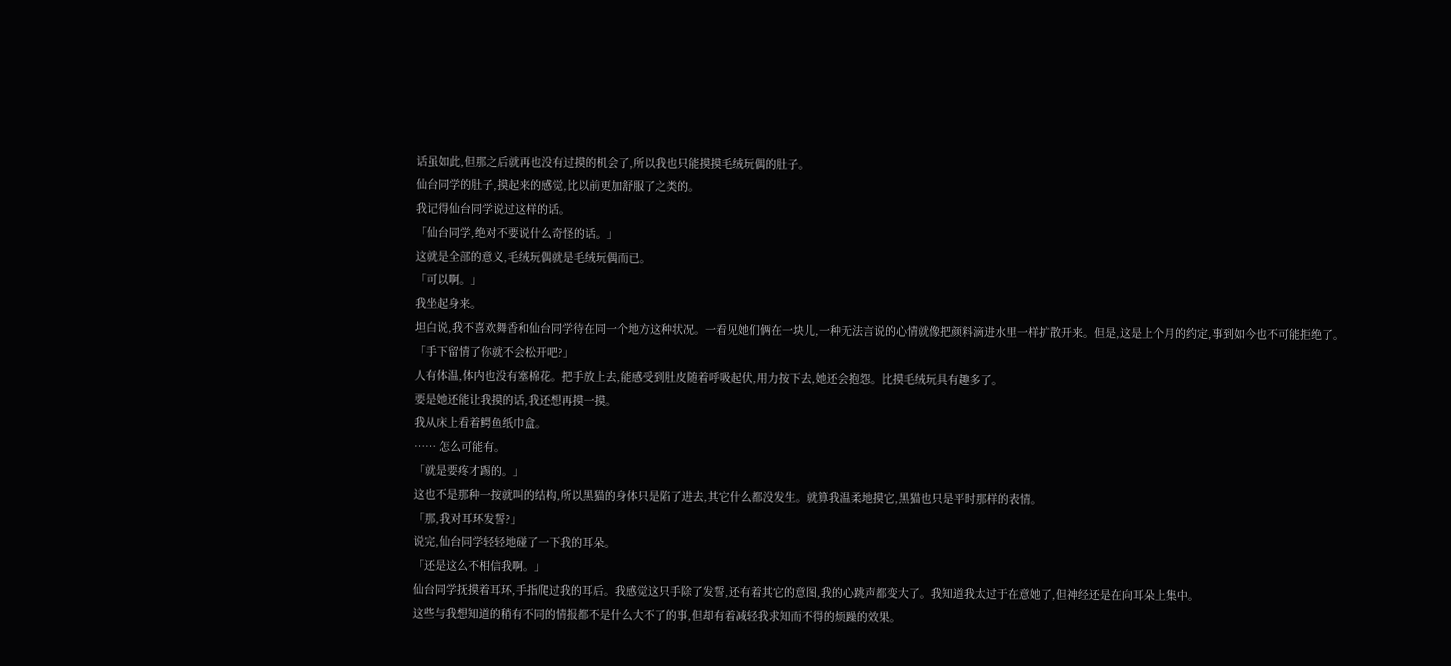话虽如此,但那之后就再也没有过摸的机会了,所以我也只能摸摸毛绒玩偶的肚子。
仙台同学的肚子,摸起来的感觉,比以前更加舒服了之类的。
我记得仙台同学说过这样的话。
「仙台同学,绝对不要说什么奇怪的话。」
这就是全部的意义,毛绒玩偶就是毛绒玩偶而已。
「可以啊。」
我坐起身来。
坦白说,我不喜欢舞香和仙台同学待在同一个地方这种状况。一看见她们俩在一块儿,一种无法言说的心情就像把颜料滴进水里一样扩散开来。但是,这是上个月的约定,事到如今也不可能拒绝了。
「手下留情了你就不会松开吧?」
人有体温,体内也没有塞棉花。把手放上去,能感受到肚皮随着呼吸起伏,用力按下去,她还会抱怨。比摸毛绒玩具有趣多了。
要是她还能让我摸的话,我还想再摸一摸。
我从床上看着鳄鱼纸巾盒。
…… 怎么可能有。
「就是要疼才踢的。」
这也不是那种一按就叫的结构,所以黑猫的身体只是陷了进去,其它什么都没发生。就算我温柔地摸它,黑猫也只是平时那样的表情。
「那,我对耳环发誓?」
说完,仙台同学轻轻地碰了一下我的耳朵。
「还是这么不相信我啊。」
仙台同学抚摸着耳环,手指爬过我的耳后。我感觉这只手除了发誓,还有着其它的意图,我的心跳声都变大了。我知道我太过于在意她了,但神经还是在向耳朵上集中。
这些与我想知道的稍有不同的情报都不是什么大不了的事,但却有着减轻我求知而不得的烦躁的效果。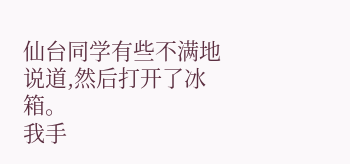仙台同学有些不满地说道,然后打开了冰箱。
我手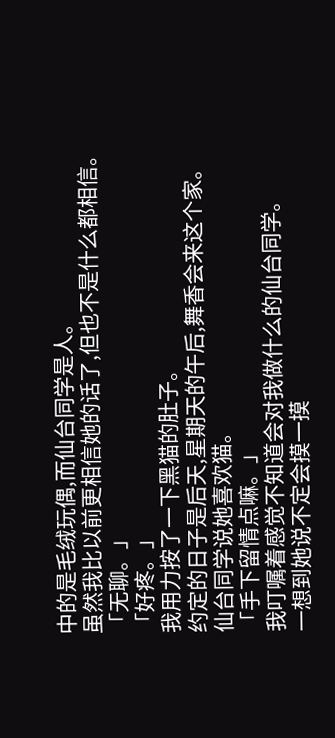中的是毛绒玩偶,而仙台同学是人。
虽然我比以前更相信她的话了,但也不是什么都相信。
「无聊。」
「好疼。」
我用力按了一下黑猫的肚子。
约定的日子是后天,星期天的午后,舞香会来这个家。
仙台同学说她喜欢猫。
「手下留情点嘛。」
我叮嘱着感觉不知道会对我做什么的仙台同学。
一想到她说不定会摸一摸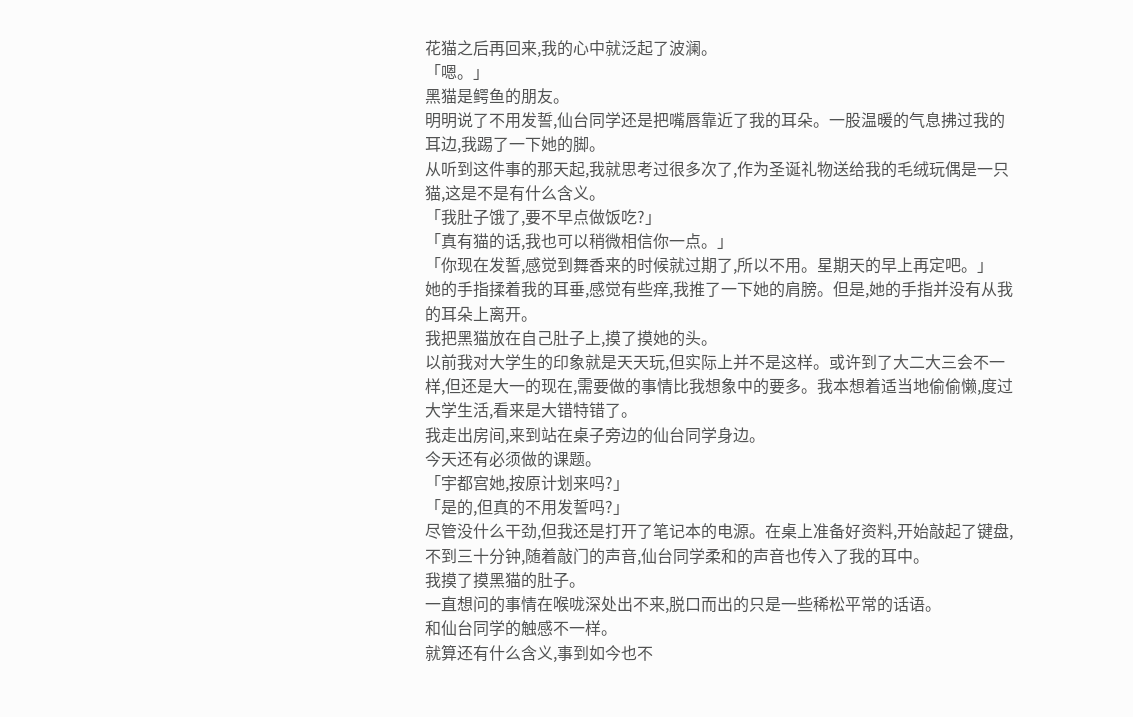花猫之后再回来,我的心中就泛起了波澜。
「嗯。」
黑猫是鳄鱼的朋友。
明明说了不用发誓,仙台同学还是把嘴唇靠近了我的耳朵。一股温暖的气息拂过我的耳边,我踢了一下她的脚。
从听到这件事的那天起,我就思考过很多次了,作为圣诞礼物送给我的毛绒玩偶是一只猫,这是不是有什么含义。
「我肚子饿了,要不早点做饭吃?」
「真有猫的话,我也可以稍微相信你一点。」
「你现在发誓,感觉到舞香来的时候就过期了,所以不用。星期天的早上再定吧。」
她的手指揉着我的耳垂,感觉有些痒,我推了一下她的肩膀。但是,她的手指并没有从我的耳朵上离开。
我把黑猫放在自己肚子上,摸了摸她的头。
以前我对大学生的印象就是天天玩,但实际上并不是这样。或许到了大二大三会不一样,但还是大一的现在,需要做的事情比我想象中的要多。我本想着适当地偷偷懒,度过大学生活,看来是大错特错了。
我走出房间,来到站在桌子旁边的仙台同学身边。
今天还有必须做的课题。
「宇都宫她,按原计划来吗?」
「是的,但真的不用发誓吗?」
尽管没什么干劲,但我还是打开了笔记本的电源。在桌上准备好资料,开始敲起了键盘,不到三十分钟,随着敲门的声音,仙台同学柔和的声音也传入了我的耳中。
我摸了摸黑猫的肚子。
一直想问的事情在喉咙深处出不来,脱口而出的只是一些稀松平常的话语。
和仙台同学的触感不一样。
就算还有什么含义,事到如今也不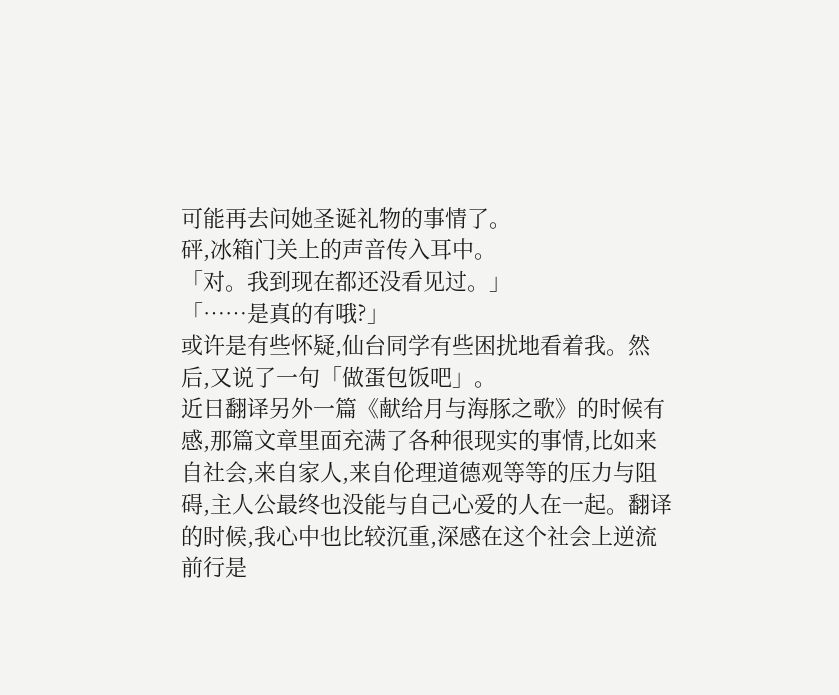可能再去问她圣诞礼物的事情了。
砰,冰箱门关上的声音传入耳中。
「对。我到现在都还没看见过。」
「……是真的有哦?」
或许是有些怀疑,仙台同学有些困扰地看着我。然后,又说了一句「做蛋包饭吧」。
近日翻译另外一篇《献给月与海豚之歌》的时候有感,那篇文章里面充满了各种很现实的事情,比如来自社会,来自家人,来自伦理道德观等等的压力与阻碍,主人公最终也没能与自己心爱的人在一起。翻译的时候,我心中也比较沉重,深感在这个社会上逆流前行是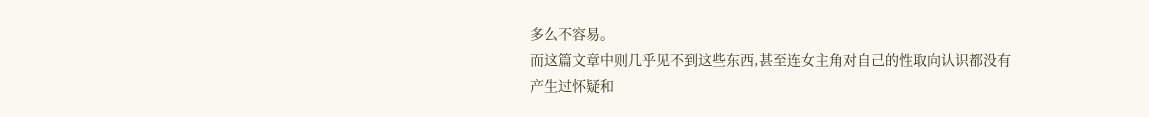多么不容易。
而这篇文章中则几乎见不到这些东西,甚至连女主角对自己的性取向认识都没有产生过怀疑和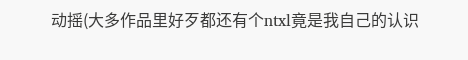动摇(大多作品里好歹都还有个ntxl竟是我自己的认识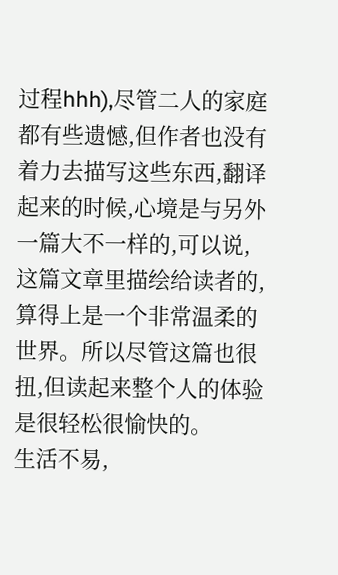过程hhh),尽管二人的家庭都有些遗憾,但作者也没有着力去描写这些东西,翻译起来的时候,心境是与另外一篇大不一样的,可以说,这篇文章里描绘给读者的,算得上是一个非常温柔的世界。所以尽管这篇也很扭,但读起来整个人的体验是很轻松很愉快的。
生活不易,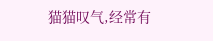猫猫叹气,经常有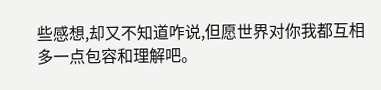些感想,却又不知道咋说,但愿世界对你我都互相多一点包容和理解吧。